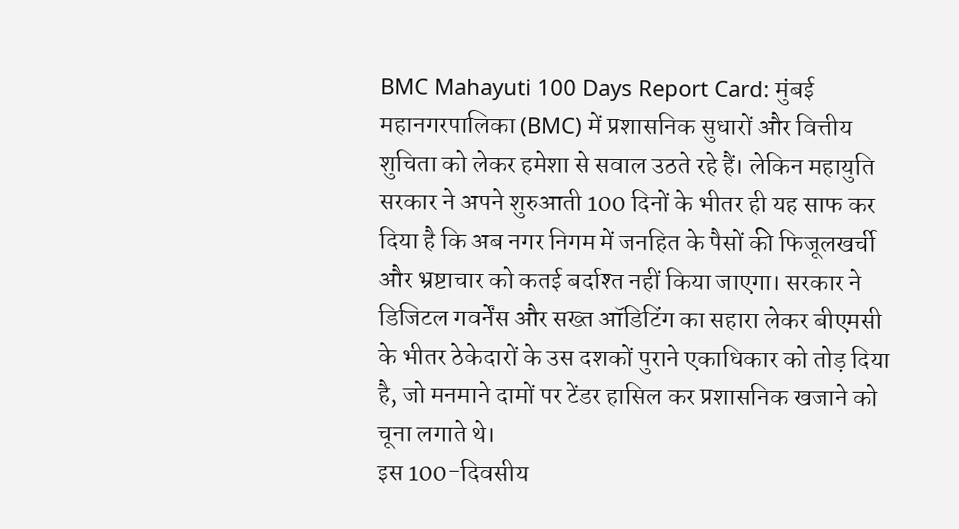BMC Mahayuti 100 Days Report Card: मुंबई महानगरपालिका (BMC) में प्रशासनिक सुधारों और वित्तीय शुचिता को लेकर हमेशा से सवाल उठते रहे हैं। लेकिन महायुति सरकार ने अपने शुरुआती 100 दिनों के भीतर ही यह साफ कर दिया है कि अब नगर निगम में जनहित के पैसों की फिजूलखर्ची और भ्रष्टाचार को कतई बर्दाश्त नहीं किया जाएगा। सरकार ने डिजिटल गवर्नेंस और सख्त ऑडिटिंग का सहारा लेकर बीएमसी के भीतर ठेकेदारों के उस दशकों पुराने एकाधिकार को तोड़ दिया है, जो मनमाने दामों पर टेंडर हासिल कर प्रशासनिक खजाने को चूना लगाते थे।
इस 100-दिवसीय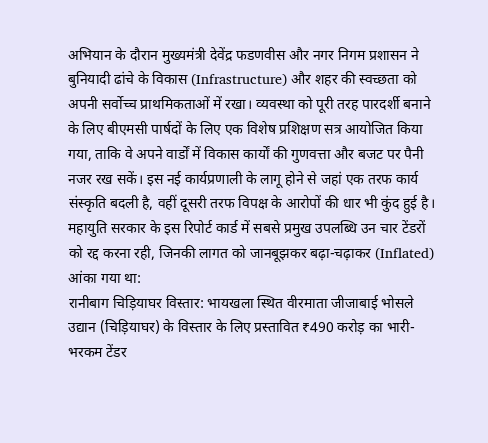अभियान के दौरान मुख्यमंत्री देवेंद्र फडणवीस और नगर निगम प्रशासन ने बुनियादी ढांचे के विकास (Infrastructure) और शहर की स्वच्छता को अपनी सर्वोच्च प्राथमिकताओं में रखा। व्यवस्था को पूरी तरह पारदर्शी बनाने के लिए बीएमसी पार्षदों के लिए एक विशेष प्रशिक्षण सत्र आयोजित किया गया, ताकि वे अपने वार्डों में विकास कार्यों की गुणवत्ता और बजट पर पैनी नजर रख सकें। इस नई कार्यप्रणाली के लागू होने से जहां एक तरफ कार्य संस्कृति बदली है, वहीं दूसरी तरफ विपक्ष के आरोपों की धार भी कुंद हुई है।
महायुति सरकार के इस रिपोर्ट कार्ड में सबसे प्रमुख उपलब्धि उन चार टेंडरों को रद्द करना रही, जिनकी लागत को जानबूझकर बढ़ा-चढ़ाकर (Inflated) आंका गया था:
रानीबाग चिड़ियाघर विस्तार: भायखला स्थित वीरमाता जीजाबाई भोसले उद्यान (चिड़ियाघर) के विस्तार के लिए प्रस्तावित ₹490 करोड़ का भारी-भरकम टेंडर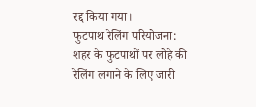रद्द किया गया।
फुटपाथ रेलिंग परियोजना: शहर के फुटपाथों पर लोहे की रेलिंग लगाने के लिए जारी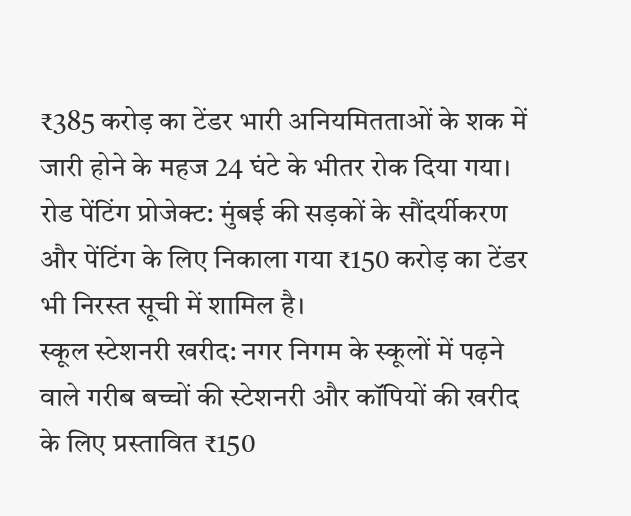₹385 करोड़ का टेंडर भारी अनियमितताओं के शक में जारी होने के महज 24 घंटे के भीतर रोक दिया गया।
रोड पेंटिंग प्रोजेक्ट: मुंबई की सड़कों के सौंदर्यीकरण और पेंटिंग के लिए निकाला गया ₹150 करोड़ का टेंडर भी निरस्त सूची में शामिल है।
स्कूल स्टेशनरी खरीद: नगर निगम के स्कूलों में पढ़ने वाले गरीब बच्चों की स्टेशनरी और कॉपियों की खरीद के लिए प्रस्तावित ₹150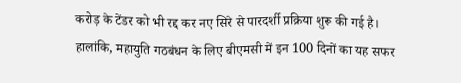करोड़ के टेंडर को भी रद्द कर नए सिरे से पारदर्शी प्रक्रिया शुरू की गई है।
हालांकि, महायुति गठबंधन के लिए बीएमसी में इन 100 दिनों का यह सफर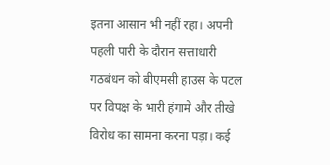इतना आसान भी नहीं रहा। अपनी पहली पारी के दौरान सत्ताधारी गठबंधन को बीएमसी हाउस के पटल पर विपक्ष के भारी हंगामे और तीखे विरोध का सामना करना पड़ा। कई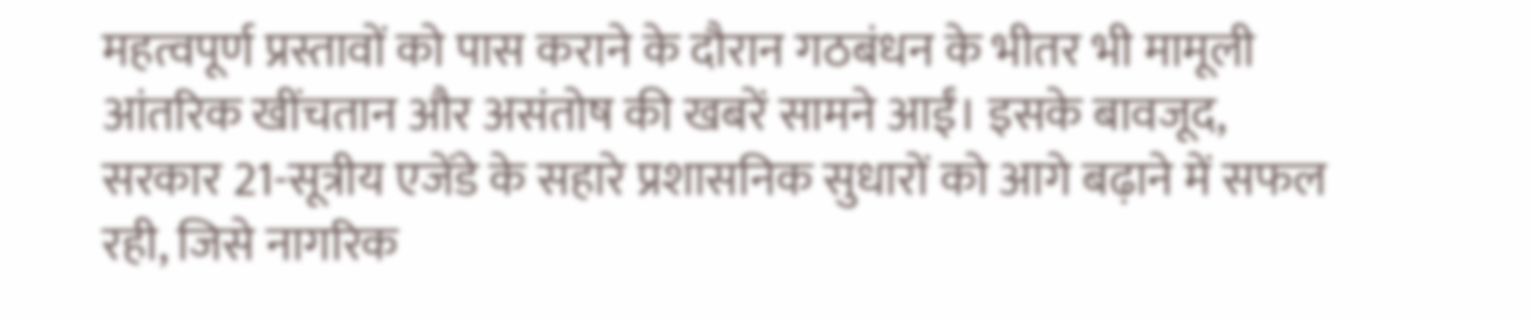महत्वपूर्ण प्रस्तावों को पास कराने के दौरान गठबंधन के भीतर भी मामूली आंतरिक खींचतान और असंतोष की खबरें सामने आईं। इसके बावजूद, सरकार 21-सूत्रीय एजेंडे के सहारे प्रशासनिक सुधारों को आगे बढ़ाने में सफल रही, जिसे नागरिक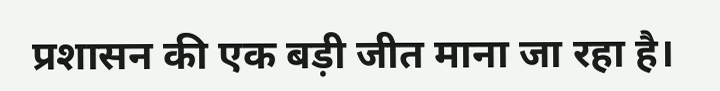प्रशासन की एक बड़ी जीत माना जा रहा है।